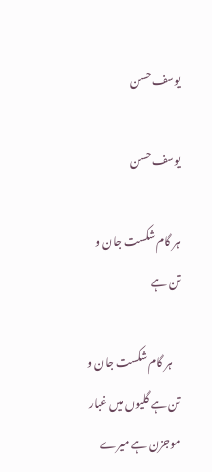یوسف حسن

یوسف حسن

ہر گام شکست جان و تن ہے

    ہر گام شکست جان و تن ہے گلیوں میں غبار موجزن ہے میرے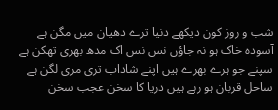شب و روز کون دیکھے دنیا ترے دھیان میں مگن ہے آسودہ خاک ہو نہ جاؤں نس نس اک مدھ بھری تھکن ہے سپنے جو ہرے بھرے ہیں اپنے شاداب تری مری لگن ہے ساحل قربان ہو رہے ہیں دریا کا سخن عجب سخن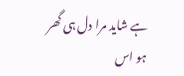ہے شاید مرا دل ہی گھر ہو اس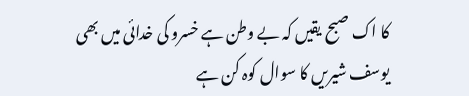کا اک صبح یقیں کہ بے وطن ہے خسرو کی خدائی میں بھی یوسف شیریں کا سوال کوہ کن ہے